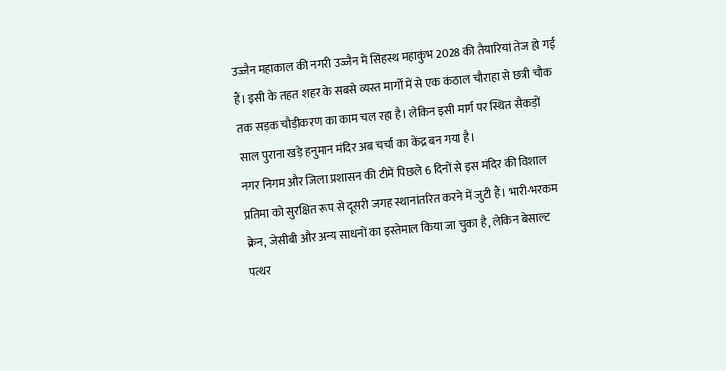उज्जैन महाकाल की नगरी उज्जैन में सिंहस्थ महाकुंभ 2028 की तैयारियां तेज हो गई हैं। इसी के तहत शहर के सबसे व्यस्त मार्गों में से एक कंठाल चौराहा से छत्री चौक तक सड़क चौड़ीकरण का काम चल रहा है। लेकिन इसी मार्ग पर स्थित सैकड़ों साल पुराना खड़े हनुमान मंदिर अब चर्चा का केंद्र बन गया है।
नगर निगम और जिला प्रशासन की टीमें पिछले 6 दिनों से इस मंदिर की विशाल प्रतिमा को सुरक्षित रूप से दूसरी जगह स्थानांतरित करने में जुटी हैं। भारी-भरकम क्रेन, जेसीबी और अन्य साधनों का इस्तेमाल किया जा चुका है, लेकिन बेसाल्ट पत्थर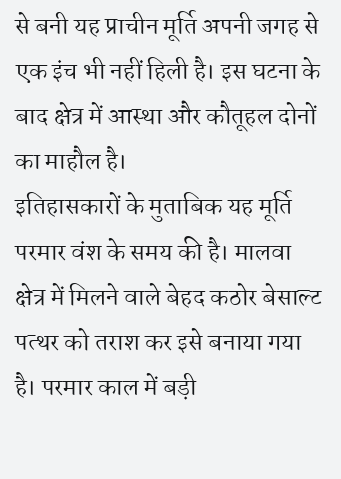से बनी यह प्राचीन मूर्ति अपनी जगह से एक इंच भी नहीं हिली है। इस घटना के बाद क्षेत्र में आस्था और कौतूहल दोनों का माहौल है।
इतिहासकारों के मुताबिक यह मूर्ति परमार वंश के समय की है। मालवा क्षेत्र में मिलने वाले बेहद कठोर बेसाल्ट पत्थर को तराश कर इसे बनाया गया है। परमार काल में बड़ी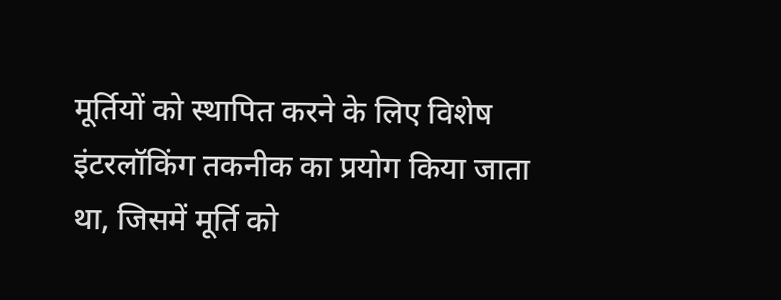मूर्तियों को स्थापित करने के लिए विशेष इंटरलॉकिंग तकनीक का प्रयोग किया जाता था, जिसमें मूर्ति को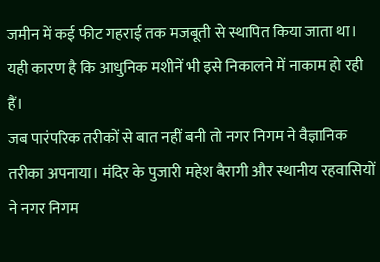जमीन में कई फीट गहराई तक मजबूती से स्थापित किया जाता था। यही कारण है कि आधुनिक मशीनें भी इसे निकालने में नाकाम हो रही हैं।
जब पारंपरिक तरीकों से बात नहीं बनी तो नगर निगम ने वैज्ञानिक तरीका अपनाया। मंदिर के पुजारी महेश बैरागी और स्थानीय रहवासियों ने नगर निगम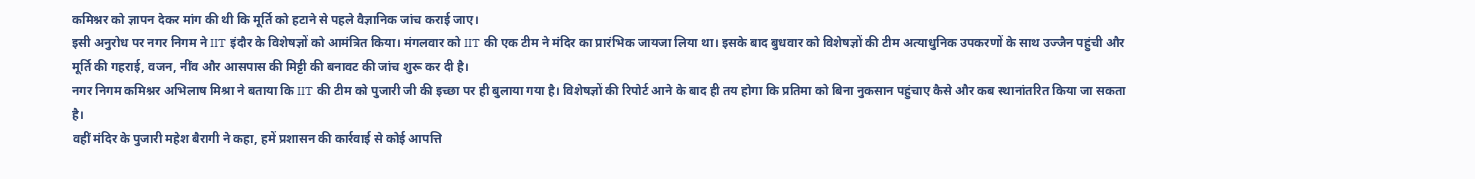कमिश्नर को ज्ञापन देकर मांग की थी कि मूर्ति को हटाने से पहले वैज्ञानिक जांच कराई जाए।
इसी अनुरोध पर नगर निगम ने IIT इंदौर के विशेषज्ञों को आमंत्रित किया। मंगलवार को IIT की एक टीम ने मंदिर का प्रारंभिक जायजा लिया था। इसके बाद बुधवार को विशेषज्ञों की टीम अत्याधुनिक उपकरणों के साथ उज्जैन पहुंची और मूर्ति की गहराई, वजन, नींव और आसपास की मिट्टी की बनावट की जांच शुरू कर दी है।
नगर निगम कमिश्नर अभिलाष मिश्रा ने बताया कि IIT की टीम को पुजारी जी की इच्छा पर ही बुलाया गया है। विशेषज्ञों की रिपोर्ट आने के बाद ही तय होगा कि प्रतिमा को बिना नुकसान पहुंचाए कैसे और कब स्थानांतरित किया जा सकता है।
वहीं मंदिर के पुजारी महेश बैरागी ने कहा, हमें प्रशासन की कार्रवाई से कोई आपत्ति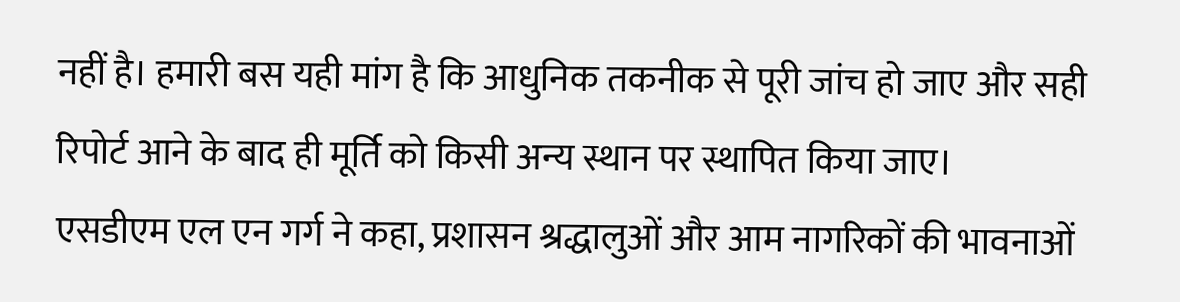नहीं है। हमारी बस यही मांग है कि आधुनिक तकनीक से पूरी जांच हो जाए और सही रिपोर्ट आने के बाद ही मूर्ति को किसी अन्य स्थान पर स्थापित किया जाए।
एसडीएम एल एन गर्ग ने कहा, प्रशासन श्रद्धालुओं और आम नागरिकों की भावनाओं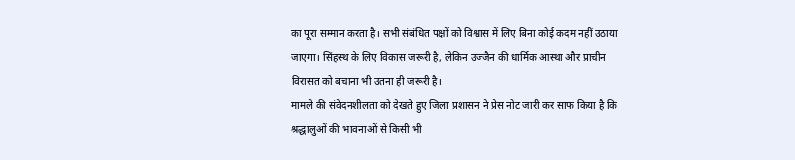का पूरा सम्मान करता है। सभी संबंधित पक्षों को विश्वास में लिए बिना कोई कदम नहीं उठाया जाएगा। सिंहस्थ के लिए विकास जरूरी है, लेकिन उज्जैन की धार्मिक आस्था और प्राचीन विरासत को बचाना भी उतना ही जरूरी है।
मामले की संवेदनशीलता को देखते हुए जिला प्रशासन ने प्रेस नोट जारी कर साफ किया है कि श्रद्धालुओं की भावनाओं से किसी भी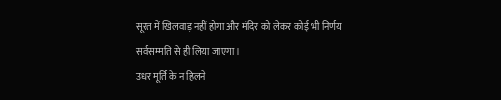सूरत में खिलवाड़ नहीं होगा और मंदिर को लेकर कोई भी निर्णय सर्वसम्मति से ही लिया जाएगा।
उधर मूर्ति के न हिलने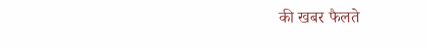की खबर फैलते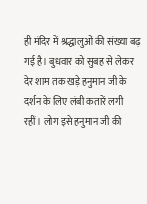ही मंदिर में श्रद्धालुओं की संख्या बढ़ गई है। बुधवार को सुबह से लेकर देर शाम तक खड़े हनुमान जी के दर्शन के लिए लंबी कतारें लगी रहीं। लोग इसे हनुमान जी की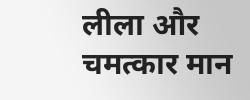लीला और चमत्कार मान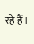रहे हैं।